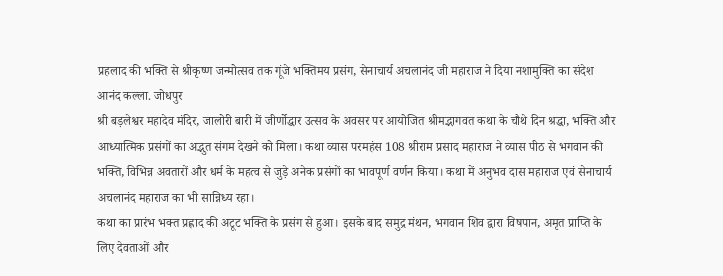प्रहलाद की भक्ति से श्रीकृष्ण जन्मोत्सव तक गूंजे भक्तिमय प्रसंग, सेनाचार्य अचलानंद जी महाराज ने दिया नशामुक्ति का संदेश
आनंद कल्ला. जोधपुर
श्री बड़लेश्वर महादेव मंदिर, जालोरी बारी में जीर्णोद्धार उत्सव के अवसर पर आयोजित श्रीमद्भागवत कथा के चौथे दिन श्रद्धा, भक्ति और आध्यात्मिक प्रसंगों का अद्भुत संगम देखने को मिला। कथा व्यास परमहंस 108 श्रीराम प्रसाद महाराज ने व्यास पीठ से भगवान की भक्ति, विभिन्न अवतारों और धर्म के महत्व से जुड़े अनेक प्रसंगों का भावपूर्ण वर्णन किया। कथा में अनुभव दास महाराज एवं सेनाचार्य अचलानंद महाराज का भी सान्निध्य रहा।
कथा का प्रारंभ भक्त प्रह्लाद की अटूट भक्ति के प्रसंग से हुआ। इसके बाद समुद्र मंथन, भगवान शिव द्वारा विषपान, अमृत प्राप्ति के लिए देवताओं और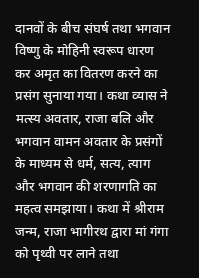दानवों के बीच संघर्ष तथा भगवान विष्णु के मोहिनी स्वरूप धारण कर अमृत का वितरण करने का प्रसंग सुनाया गया। कथा व्यास ने मत्स्य अवतार, राजा बलि और भगवान वामन अवतार के प्रसंगों के माध्यम से धर्म, सत्य, त्याग और भगवान की शरणागति का महत्व समझाया। कथा में श्रीराम जन्म, राजा भागीरथ द्वारा मां गंगा को पृथ्वी पर लाने तथा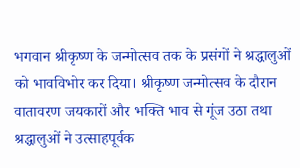भगवान श्रीकृष्ण के जन्मोत्सव तक के प्रसंगों ने श्रद्धालुओं को भावविभोर कर दिया। श्रीकृष्ण जन्मोत्सव के दौरान वातावरण जयकारों और भक्ति भाव से गूंज उठा तथा श्रद्धालुओं ने उत्साहपूर्वक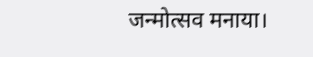जन्मोत्सव मनाया।